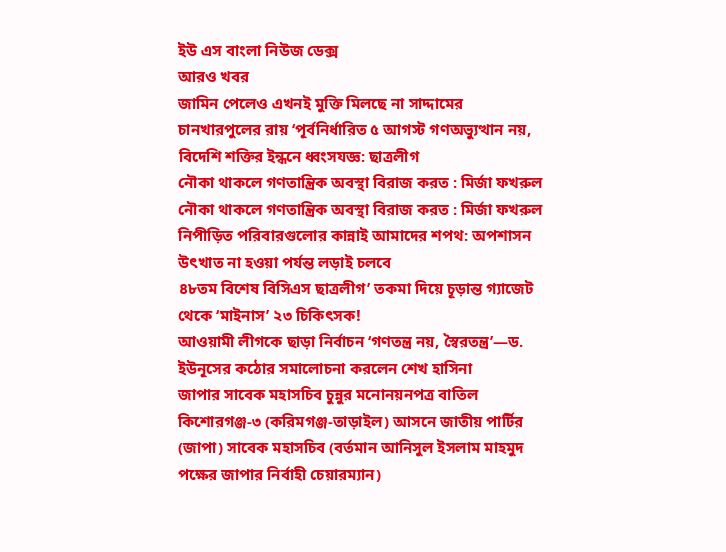ইউ এস বাংলা নিউজ ডেক্স
আরও খবর
জামিন পেলেও এখনই মুক্তি মিলছে না সাদ্দামের
চানখারপুলের রায় ‘পূর্বনির্ধারিত ৫ আগস্ট গণঅভ্যুত্থান নয়, বিদেশি শক্তির ইন্ধনে ধ্বংসযজ্ঞ: ছাত্রলীগ
নৌকা থাকলে গণতান্ত্রিক অবস্থা বিরাজ করত : মির্জা ফখরুল
নৌকা থাকলে গণতান্ত্রিক অবস্থা বিরাজ করত : মির্জা ফখরুল
নিপীড়িত পরিবারগুলোর কান্নাই আমাদের শপথ: অপশাসন উৎখাত না হওয়া পর্যন্ত লড়াই চলবে
৪৮তম বিশেষ বিসিএস ছাত্রলীগ’ তকমা দিয়ে চূড়ান্ত গ্যাজেট থেকে ‘মাইনাস’ ২৩ চিকিৎসক!
আওয়ামী লীগকে ছাড়া নির্বাচন ‘গণতন্ত্র নয়, স্বৈরতন্ত্র’—ড. ইউনূসের কঠোর সমালোচনা করলেন শেখ হাসিনা
জাপার সাবেক মহাসচিব চুন্নুর মনোনয়নপত্র বাতিল
কিশোরগঞ্জ-৩ (করিমগঞ্জ-তাড়াইল) আসনে জাতীয় পার্টির (জাপা) সাবেক মহাসচিব (বর্তমান আনিসুল ইসলাম মাহমুদ পক্ষের জাপার নির্বাহী চেয়ারম্যান)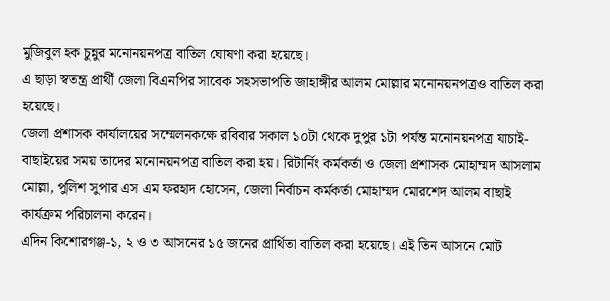মুজিবুল হক চুন্নুর মনোনয়নপত্র বাতিল ঘোষণা করা হয়েছে।
এ ছাড়া স্বতন্ত্র প্রার্থী জেলা বিএনপির সাবেক সহসভাপতি জাহাঙ্গীর আলম মোল্লার মনোনয়নপত্রও বাতিল করা হয়েছে।
জেলা প্রশাসক কার্যালয়ের সম্মেলনকক্ষে রবিবার সকাল ১০টা থেকে দুপুর ১টা পর্যন্ত মনোনয়নপত্র যাচাই-বাছাইয়ের সময় তাদের মনোনয়নপত্র বাতিল করা হয়। রিটার্নিং কর্মকর্তা ও জেলা প্রশাসক মোহাম্মদ আসলাম মোল্লা, পুলিশ সুপার এস এম ফরহাদ হোসেন, জেলা নির্বাচন কর্মকর্তা মোহাম্মদ মোরশেদ আলম বাছাই কার্যক্রম পরিচালনা করেন।
এদিন কিশোরগঞ্জ-১, ২ ও ৩ আসনের ১৫ জনের প্রার্থিতা বাতিল করা হয়েছে। এই তিন আসনে মোট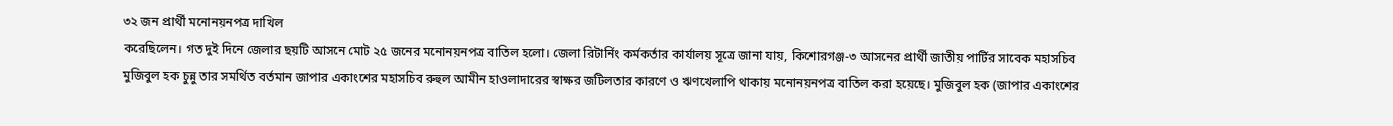৩২ জন প্রার্থী মনোনয়নপত্র দাখিল
করেছিলেন। গত দুই দিনে জেলার ছয়টি আসনে মোট ২৫ জনের মনোনয়নপত্র বাতিল হলো। জেলা রিটার্নিং কর্মকর্তার কার্যালয় সূত্রে জানা যায়, কিশোরগঞ্জ-৩ আসনের প্রার্থী জাতীয় পার্টির সাবেক মহাসচিব মুজিবুল হক চুন্নু তার সমর্থিত বর্তমান জাপার একাংশের মহাসচিব রুহুল আমীন হাওলাদারের স্বাক্ষর জটিলতার কারণে ও ঋণখেলাপি থাকায় মনোনয়নপত্র বাতিল করা হয়েছে। মুজিবুল হক (জাপার একাংশের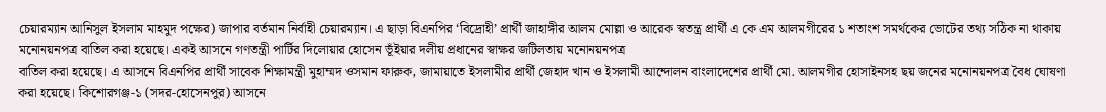চেয়ারম্যান আনিসুল ইসলাম মাহমুদ পক্ষের) জাপার বর্তমান নির্বাহী চেয়ারম্যান। এ ছাড়া বিএনপির ‘বিদ্রোহী’ প্রার্থী জাহাঙ্গীর আলম মোল্লা ও আরেক স্বতন্ত্র প্রার্থী এ কে এম আলমগীরের ১ শতাংশ সমর্থকের ভোটের তথ্য সঠিক না থাকায় মনোনয়নপত্র বাতিল করা হয়েছে। একই আসনে গণতন্ত্রী পার্টির দিলোয়ার হোসেন ভূঁইয়ার দলীয় প্রধানের স্বাক্ষর জটিলতায় মনোনয়নপত্র
বাতিল করা হয়েছে। এ আসনে বিএনপির প্রার্থী সাবেক শিক্ষামন্ত্রী মুহাম্মদ ওসমান ফারুক, জামায়াতে ইসলামীর প্রার্থী জেহাদ খান ও ইসলামী আন্দোলন বাংলাদেশের প্রার্থী মো. আলমগীর হোসাইনসহ ছয় জনের মনোনয়নপত্র বৈধ ঘোষণা করা হয়েছে। কিশোরগঞ্জ-১ (সদর-হোসেনপুর) আসনে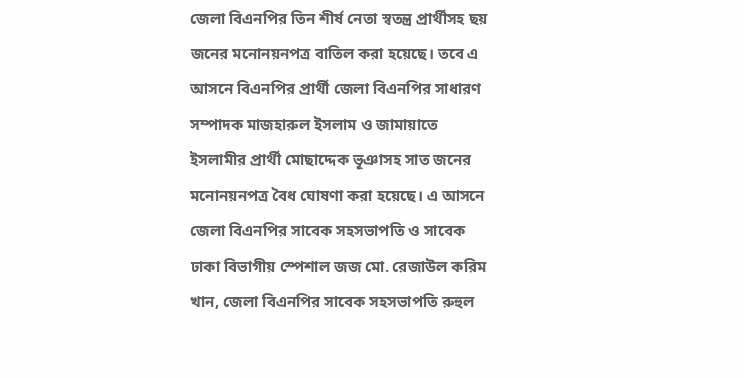জেলা বিএনপির তিন শীর্ষ নেতা স্বতন্ত্র প্রার্থীসহ ছয় জনের মনোনয়নপত্র বাতিল করা হয়েছে। তবে এ আসনে বিএনপির প্রার্থী জেলা বিএনপির সাধারণ সম্পাদক মাজহারুল ইসলাম ও জামায়াতে ইসলামীর প্রার্থী মোছাদ্দেক ভূঞাসহ সাত জনের মনোনয়নপত্র বৈধ ঘোষণা করা হয়েছে। এ আসনে জেলা বিএনপির সাবেক সহসভাপতি ও সাবেক ঢাকা বিভাগীয় স্পেশাল জজ মো. রেজাউল করিম খান, জেলা বিএনপির সাবেক সহসভাপতি রুহুল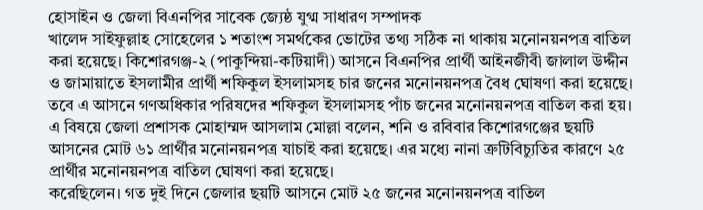হোসাইন ও জেলা বিএনপির সাবেক জ্যেষ্ঠ যুগ্ম সাধারণ সম্পাদক
খালেদ সাইফুল্লাহ সোহেলের ১ শতাংশ সমর্থকের ভোটের তথ্য সঠিক না থাকায় মনোনয়নপত্র বাতিল করা হয়েছে। কিশোরগঞ্জ-২ (পাকুন্দিয়া-কটিয়াদী) আসনে বিএনপির প্রার্থী আইনজীবী জালাল উদ্দীন ও জামায়াতে ইসলামীর প্রার্থী শফিকুল ইসলামসহ চার জনের মনোনয়নপত্র বৈধ ঘোষণা করা হয়েছে। তবে এ আসনে গণঅধিকার পরিষদের শফিকুল ইসলামসহ পাঁচ জনের মনোনয়নপত্র বাতিল করা হয়। এ বিষয়ে জেলা প্রশাসক মোহাম্মদ আসলাম মোল্লা বলেন, শনি ও রবিবার কিশোরগঞ্জের ছয়টি আসনের মোট ৬১ প্রার্থীর মনোনয়নপত্র যাচাই করা হয়েছে। এর মধ্যে নানা ত্রুটিবিচ্যুতির কারণে ২৫ প্রার্থীর মনোনয়নপত্র বাতিল ঘোষণা করা হয়েছে।
করেছিলেন। গত দুই দিনে জেলার ছয়টি আসনে মোট ২৫ জনের মনোনয়নপত্র বাতিল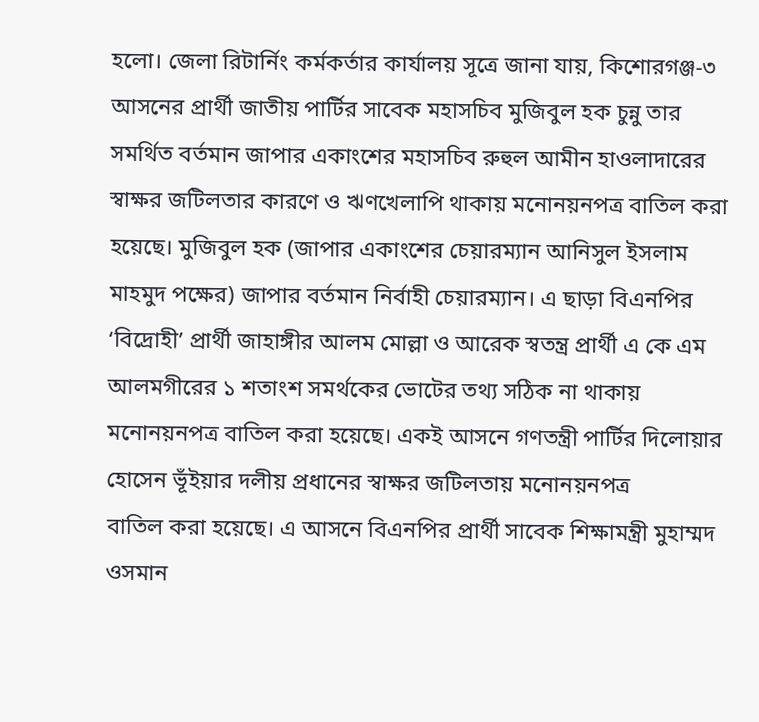হলো। জেলা রিটার্নিং কর্মকর্তার কার্যালয় সূত্রে জানা যায়, কিশোরগঞ্জ-৩ আসনের প্রার্থী জাতীয় পার্টির সাবেক মহাসচিব মুজিবুল হক চুন্নু তার সমর্থিত বর্তমান জাপার একাংশের মহাসচিব রুহুল আমীন হাওলাদারের স্বাক্ষর জটিলতার কারণে ও ঋণখেলাপি থাকায় মনোনয়নপত্র বাতিল করা হয়েছে। মুজিবুল হক (জাপার একাংশের চেয়ারম্যান আনিসুল ইসলাম মাহমুদ পক্ষের) জাপার বর্তমান নির্বাহী চেয়ারম্যান। এ ছাড়া বিএনপির ‘বিদ্রোহী’ প্রার্থী জাহাঙ্গীর আলম মোল্লা ও আরেক স্বতন্ত্র প্রার্থী এ কে এম আলমগীরের ১ শতাংশ সমর্থকের ভোটের তথ্য সঠিক না থাকায় মনোনয়নপত্র বাতিল করা হয়েছে। একই আসনে গণতন্ত্রী পার্টির দিলোয়ার হোসেন ভূঁইয়ার দলীয় প্রধানের স্বাক্ষর জটিলতায় মনোনয়নপত্র
বাতিল করা হয়েছে। এ আসনে বিএনপির প্রার্থী সাবেক শিক্ষামন্ত্রী মুহাম্মদ ওসমান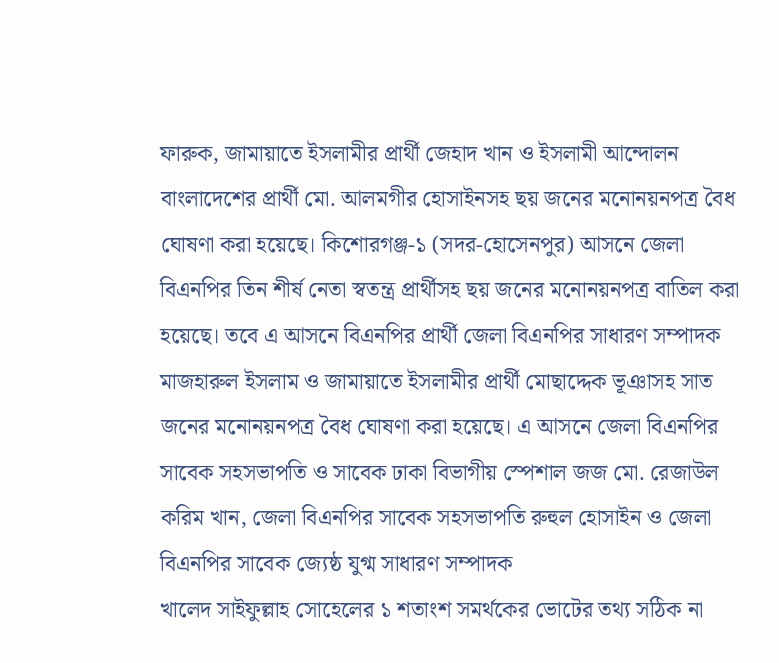ফারুক, জামায়াতে ইসলামীর প্রার্থী জেহাদ খান ও ইসলামী আন্দোলন বাংলাদেশের প্রার্থী মো. আলমগীর হোসাইনসহ ছয় জনের মনোনয়নপত্র বৈধ ঘোষণা করা হয়েছে। কিশোরগঞ্জ-১ (সদর-হোসেনপুর) আসনে জেলা বিএনপির তিন শীর্ষ নেতা স্বতন্ত্র প্রার্থীসহ ছয় জনের মনোনয়নপত্র বাতিল করা হয়েছে। তবে এ আসনে বিএনপির প্রার্থী জেলা বিএনপির সাধারণ সম্পাদক মাজহারুল ইসলাম ও জামায়াতে ইসলামীর প্রার্থী মোছাদ্দেক ভূঞাসহ সাত জনের মনোনয়নপত্র বৈধ ঘোষণা করা হয়েছে। এ আসনে জেলা বিএনপির সাবেক সহসভাপতি ও সাবেক ঢাকা বিভাগীয় স্পেশাল জজ মো. রেজাউল করিম খান, জেলা বিএনপির সাবেক সহসভাপতি রুহুল হোসাইন ও জেলা বিএনপির সাবেক জ্যেষ্ঠ যুগ্ম সাধারণ সম্পাদক
খালেদ সাইফুল্লাহ সোহেলের ১ শতাংশ সমর্থকের ভোটের তথ্য সঠিক না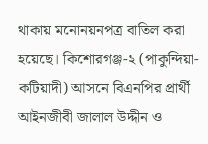থাকায় মনোনয়নপত্র বাতিল করা হয়েছে। কিশোরগঞ্জ-২ (পাকুন্দিয়া-কটিয়াদী) আসনে বিএনপির প্রার্থী আইনজীবী জালাল উদ্দীন ও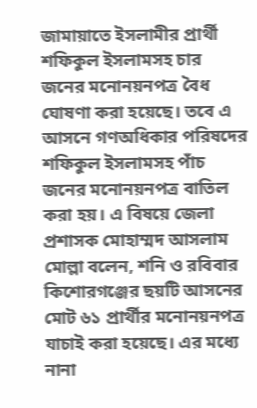জামায়াতে ইসলামীর প্রার্থী শফিকুল ইসলামসহ চার জনের মনোনয়নপত্র বৈধ ঘোষণা করা হয়েছে। তবে এ আসনে গণঅধিকার পরিষদের শফিকুল ইসলামসহ পাঁচ জনের মনোনয়নপত্র বাতিল করা হয়। এ বিষয়ে জেলা প্রশাসক মোহাম্মদ আসলাম মোল্লা বলেন, শনি ও রবিবার কিশোরগঞ্জের ছয়টি আসনের মোট ৬১ প্রার্থীর মনোনয়নপত্র যাচাই করা হয়েছে। এর মধ্যে নানা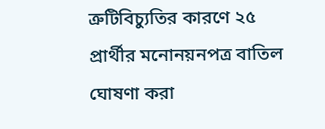ত্রুটিবিচ্যুতির কারণে ২৫ প্রার্থীর মনোনয়নপত্র বাতিল ঘোষণা করা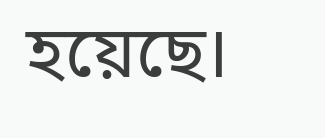হয়েছে।